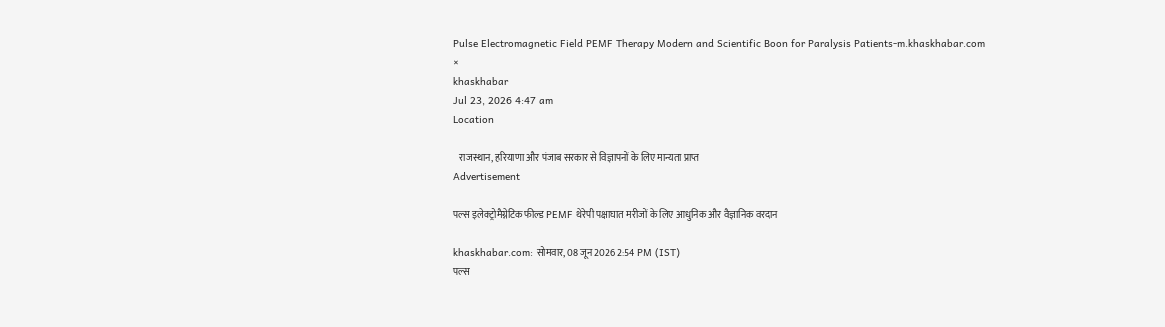Pulse Electromagnetic Field PEMF Therapy Modern and Scientific Boon for Paralysis Patients-m.khaskhabar.com
×
khaskhabar
Jul 23, 2026 4:47 am
Location

   राजस्थान, हरियाणा और पंजाब सरकार से विज्ञापनों के लिए मान्यता प्राप्त
Advertisement

पल्स इलेक्ट्रोमैग्नेटिक फील्ड PEMF थेरेपी पक्षाघात मरीजों के लिए आधुनिक और वैज्ञानिक वरदान

khaskhabar.com: सोमवार, 08 जून 2026 2:54 PM (IST)
पल्स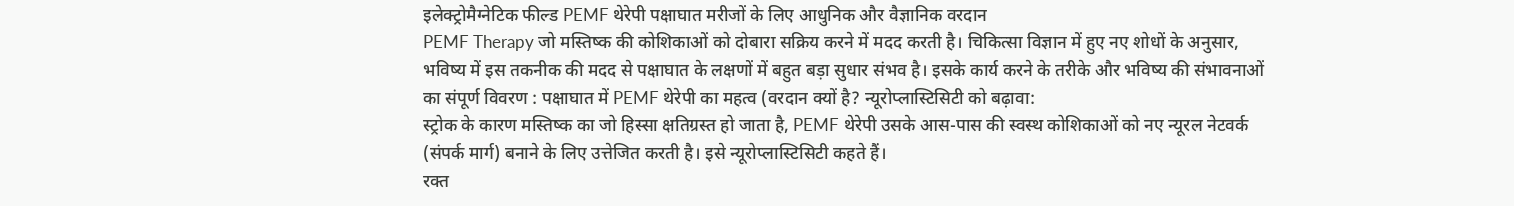इलेक्ट्रोमैग्नेटिक फील्ड PEMF थेरेपी पक्षाघात मरीजों के लिए आधुनिक और वैज्ञानिक वरदान
PEMF Therapy जो मस्तिष्क की कोशिकाओं को दोबारा सक्रिय करने में मदद करती है। चिकित्सा विज्ञान में हुए नए शोधों के अनुसार, भविष्य में इस तकनीक की मदद से पक्षाघात के लक्षणों में बहुत बड़ा सुधार संभव है। इसके कार्य करने के तरीके और भविष्य की संभावनाओं का संपूर्ण विवरण : पक्षाघात में PEMF थेरेपी का महत्व (वरदान क्यों है? न्यूरोप्लास्टिसिटी को बढ़ावा:
स्ट्रोक के कारण मस्तिष्क का जो हिस्सा क्षतिग्रस्त हो जाता है, PEMF थेरेपी उसके आस-पास की स्वस्थ कोशिकाओं को नए न्यूरल नेटवर्क (संपर्क मार्ग) बनाने के लिए उत्तेजित करती है। इसे न्यूरोप्लास्टिसिटी कहते हैं।
रक्त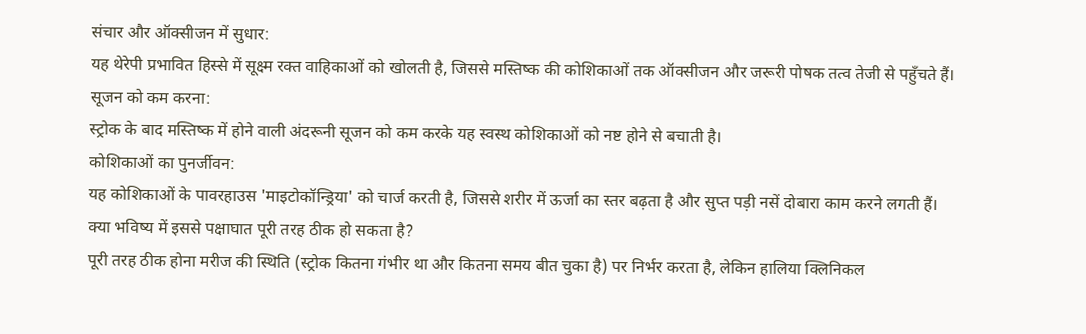संचार और ऑक्सीजन में सुधार:
यह थेरेपी प्रभावित हिस्से में सूक्ष्म रक्त वाहिकाओं को खोलती है, जिससे मस्तिष्क की कोशिकाओं तक ऑक्सीजन और जरूरी पोषक तत्व तेजी से पहुँचते हैं।
सूजन को कम करना:
स्ट्रोक के बाद मस्तिष्क में होने वाली अंदरूनी सूजन को कम करके यह स्वस्थ कोशिकाओं को नष्ट होने से बचाती है।
कोशिकाओं का पुनर्जीवन:
यह कोशिकाओं के पावरहाउस 'माइटोकॉन्ड्रिया' को चार्ज करती है, जिससे शरीर में ऊर्जा का स्तर बढ़ता है और सुप्त पड़ी नसें दोबारा काम करने लगती हैं।
क्या भविष्य में इससे पक्षाघात पूरी तरह ठीक हो सकता है?
पूरी तरह ठीक होना मरीज की स्थिति (स्ट्रोक कितना गंभीर था और कितना समय बीत चुका है) पर निर्भर करता है, लेकिन हालिया क्लिनिकल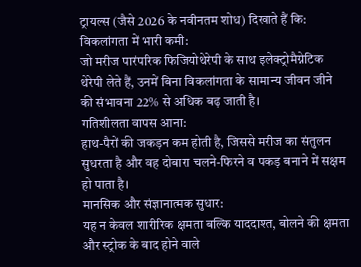ट्रायल्स (जैसे 2026 के नवीनतम शोध) दिखाते हैं कि:
विकलांगता में भारी कमी:
जो मरीज पारंपरिक फिजियोथेरेपी के साथ इलेक्ट्रोमैग्नेटिक थेरेपी लेते हैं, उनमें बिना विकलांगता के सामान्य जीवन जीने की संभावना 22% से अधिक बढ़ जाती है।
गतिशीलता वापस आना:
हाथ-पैरों की जकड़न कम होती है, जिससे मरीज का संतुलन सुधरता है और वह दोबारा चलने-फिरने व पकड़ बनाने में सक्षम हो पाता है।
मानसिक और संज्ञानात्मक सुधार:
यह न केवल शारीरिक क्षमता बल्कि याददाश्त, बोलने की क्षमता और स्ट्रोक के बाद होने वाले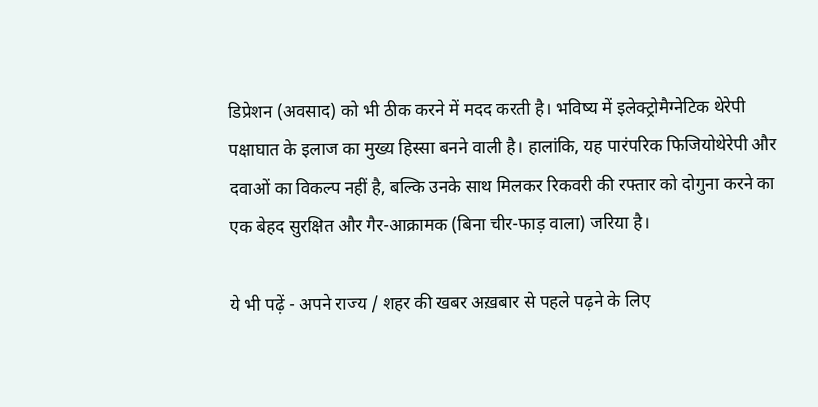डिप्रेशन (अवसाद) को भी ठीक करने में मदद करती है। भविष्य में इलेक्ट्रोमैग्नेटिक थेरेपी पक्षाघात के इलाज का मुख्य हिस्सा बनने वाली है। हालांकि, यह पारंपरिक फिजियोथेरेपी और दवाओं का विकल्प नहीं है, बल्कि उनके साथ मिलकर रिकवरी की रफ्तार को दोगुना करने का एक बेहद सुरक्षित और गैर-आक्रामक (बिना चीर-फाड़ वाला) जरिया है।

ये भी पढ़ें - अपने राज्य / शहर की खबर अख़बार से पहले पढ़ने के लिए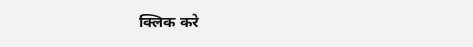क्लिक करे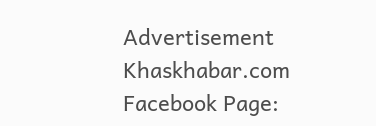Advertisement
Khaskhabar.com Facebook Page: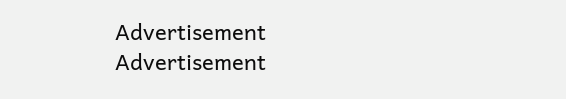Advertisement
Advertisement